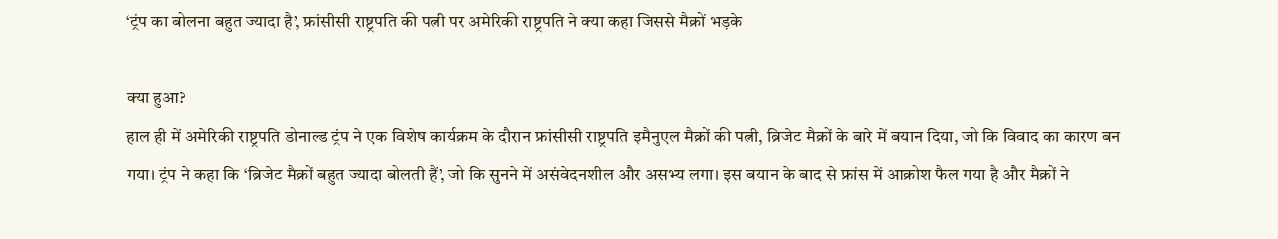‘ट्रंप का बोलना बहुत ज्यादा है’, फ्रांसीसी राष्ट्रपति की पत्नी पर अमेरिकी राष्ट्रपति ने क्या कहा जिससे मैक्रों भड़के

क्या हुआ?
हाल ही में अमेरिकी राष्ट्रपति डोनाल्ड ट्रंप ने एक विशेष कार्यक्रम के दौरान फ्रांसीसी राष्ट्रपति इमैनुएल मैक्रों की पत्नी, ब्रिजेट मैक्रों के बारे में बयान दिया, जो कि विवाद का कारण बन गया। ट्रंप ने कहा कि ‘ब्रिजेट मैक्रों बहुत ज्यादा बोलती हैं’, जो कि सुनने में असंवेदनशील और असभ्य लगा। इस बयान के बाद से फ्रांस में आक्रोश फैल गया है और मैक्रों ने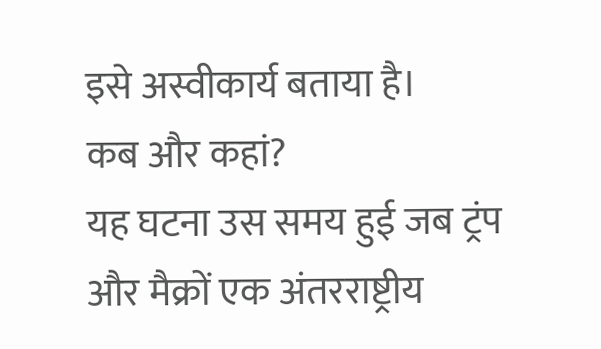इसे अस्वीकार्य बताया है।
कब और कहां?
यह घटना उस समय हुई जब ट्रंप और मैक्रों एक अंतरराष्ट्रीय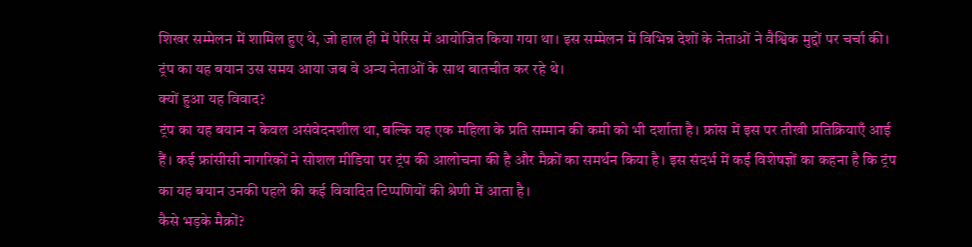शिखर सम्मेलन में शामिल हुए थे, जो हाल ही में पेरिस में आयोजित किया गया था। इस सम्मेलन में विभिन्न देशों के नेताओं ने वैश्विक मुद्दों पर चर्चा की। ट्रंप का यह बयान उस समय आया जब वे अन्य नेताओं के साथ बातचीत कर रहे थे।
क्यों हुआ यह विवाद?
ट्रंप का यह बयान न केवल असंवेदनशील था, बल्कि यह एक महिला के प्रति सम्मान की कमी को भी दर्शाता है। फ्रांस में इस पर तीखी प्रतिक्रियाएँ आई हैं। कई फ्रांसीसी नागरिकों ने सोशल मीडिया पर ट्रंप की आलोचना की है और मैक्रों का समर्थन किया है। इस संदर्भ में कई विशेषज्ञों का कहना है कि ट्रंप का यह बयान उनकी पहले की कई विवादित टिप्पणियों की श्रेणी में आता है।
कैसे भड़के मैक्रों?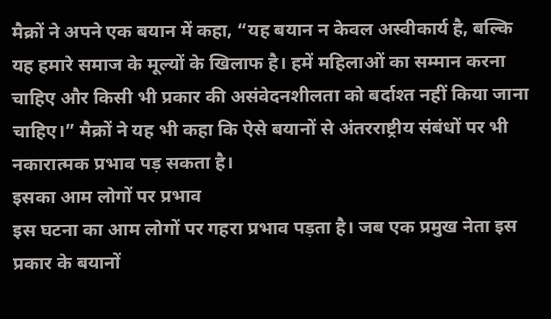मैक्रों ने अपने एक बयान में कहा, “यह बयान न केवल अस्वीकार्य है, बल्कि यह हमारे समाज के मूल्यों के खिलाफ है। हमें महिलाओं का सम्मान करना चाहिए और किसी भी प्रकार की असंवेदनशीलता को बर्दाश्त नहीं किया जाना चाहिए।” मैक्रों ने यह भी कहा कि ऐसे बयानों से अंतरराष्ट्रीय संबंधों पर भी नकारात्मक प्रभाव पड़ सकता है।
इसका आम लोगों पर प्रभाव
इस घटना का आम लोगों पर गहरा प्रभाव पड़ता है। जब एक प्रमुख नेता इस प्रकार के बयानों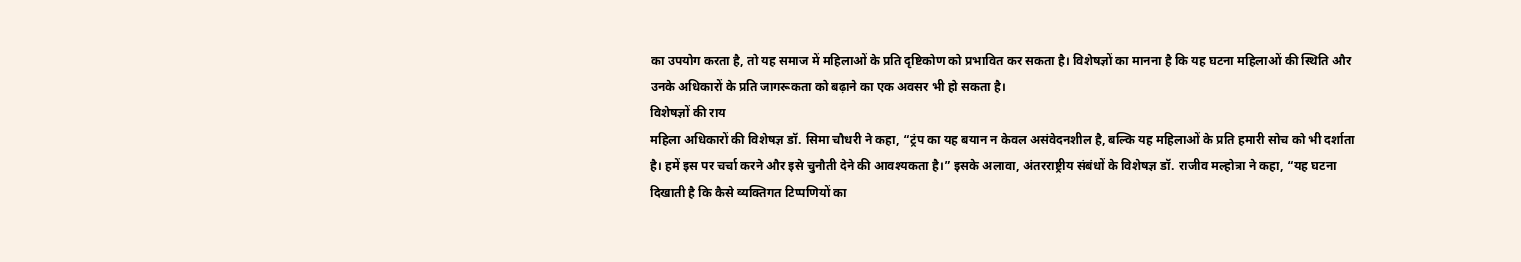का उपयोग करता है, तो यह समाज में महिलाओं के प्रति दृष्टिकोण को प्रभावित कर सकता है। विशेषज्ञों का मानना है कि यह घटना महिलाओं की स्थिति और उनके अधिकारों के प्रति जागरूकता को बढ़ाने का एक अवसर भी हो सकता है।
विशेषज्ञों की राय
महिला अधिकारों की विशेषज्ञ डॉ. सिमा चौधरी ने कहा, “ट्रंप का यह बयान न केवल असंवेदनशील है, बल्कि यह महिलाओं के प्रति हमारी सोच को भी दर्शाता है। हमें इस पर चर्चा करने और इसे चुनौती देने की आवश्यकता है।” इसके अलावा, अंतरराष्ट्रीय संबंधों के विशेषज्ञ डॉ. राजीव मल्होत्रा ने कहा, “यह घटना दिखाती है कि कैसे व्यक्तिगत टिप्पणियों का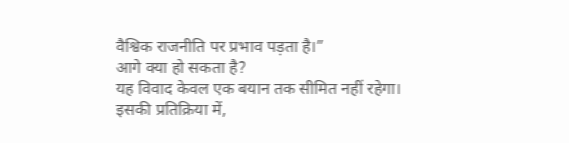वैश्विक राजनीति पर प्रभाव पड़ता है।”
आगे क्या हो सकता है?
यह विवाद केवल एक बयान तक सीमित नहीं रहेगा। इसकी प्रतिक्रिया में,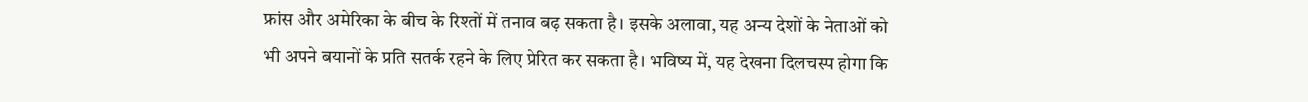फ्रांस और अमेरिका के बीच के रिश्तों में तनाव बढ़ सकता है। इसके अलावा, यह अन्य देशों के नेताओं को भी अपने बयानों के प्रति सतर्क रहने के लिए प्रेरित कर सकता है। भविष्य में, यह देखना दिलचस्प होगा कि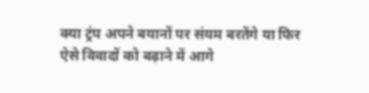क्या ट्रंप अपने बयानों पर संयम बरतेंगे या फिर ऐसे विवादों को बढ़ाने में आगे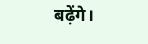बढ़ेंगे।